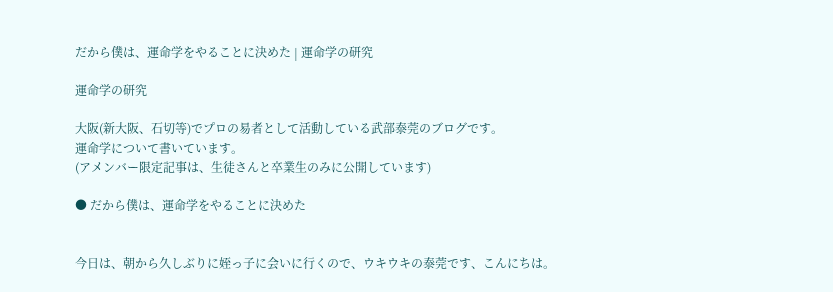だから僕は、運命学をやることに決めた | 運命学の研究

運命学の研究

大阪(新大阪、石切等)でプロの易者として活動している武部泰莞のブログです。
運命学について書いています。
(アメンバー限定記事は、生徒さんと卒業生のみに公開しています)

● だから僕は、運命学をやることに決めた


今日は、朝から久しぶりに姪っ子に会いに行くので、ウキウキの泰莞です、こんにちは。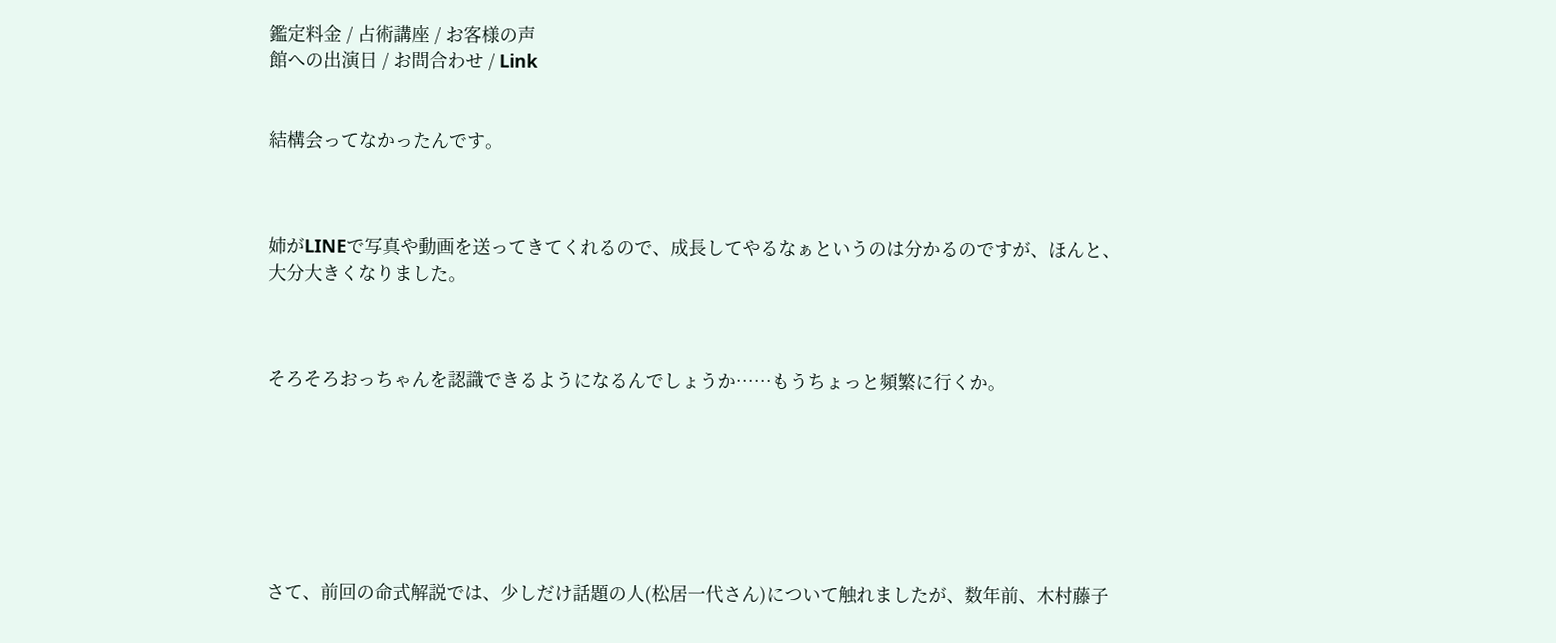鑑定料金 / 占術講座 / お客様の声
館への出演日 / お問合わせ / Link


結構会ってなかったんです。



姉がLINEで写真や動画を送ってきてくれるので、成長してやるなぁというのは分かるのですが、ほんと、大分大きくなりました。



そろそろおっちゃんを認識できるようになるんでしょうか……もうちょっと頻繁に行くか。







さて、前回の命式解説では、少しだけ話題の人(松居一代さん)について触れましたが、数年前、木村藤子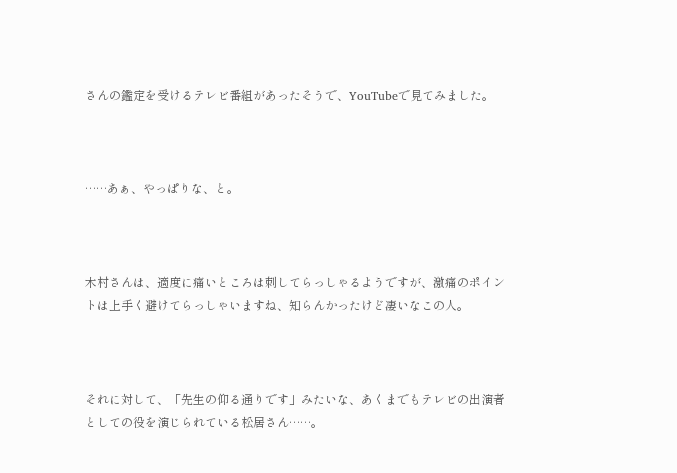さんの鑑定を受けるテレビ番組があったそうで、YouTubeで見てみました。



……あぁ、やっぱりな、と。



木村さんは、適度に痛いところは刺してらっしゃるようですが、激痛のポイントは上手く避けてらっしゃいますね、知らんかったけど凄いなこの人。



それに対して、「先生の仰る通りです」みたいな、あくまでもテレビの出演者としての役を演じられている松居さん……。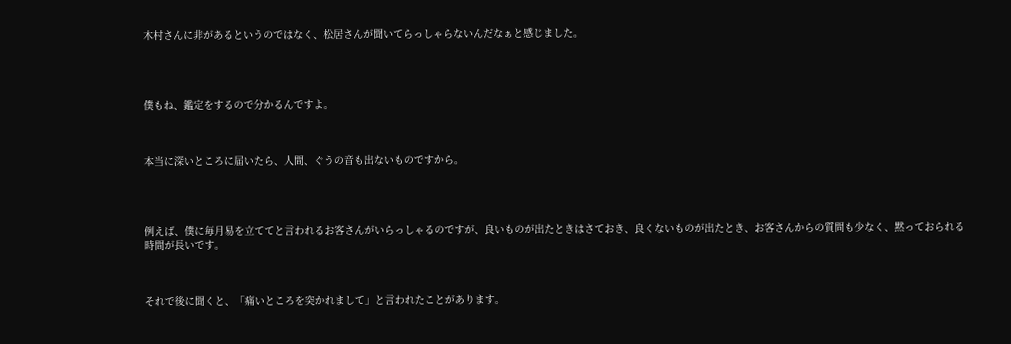木村さんに非があるというのではなく、松居さんが聞いてらっしゃらないんだなぁと感じました。




僕もね、鑑定をするので分かるんですよ。



本当に深いところに届いたら、人間、ぐうの音も出ないものですから。




例えば、僕に毎月易を立ててと言われるお客さんがいらっしゃるのですが、良いものが出たときはさておき、良くないものが出たとき、お客さんからの質問も少なく、黙っておられる時間が長いです。



それで後に聞くと、「痛いところを突かれまして」と言われたことがあります。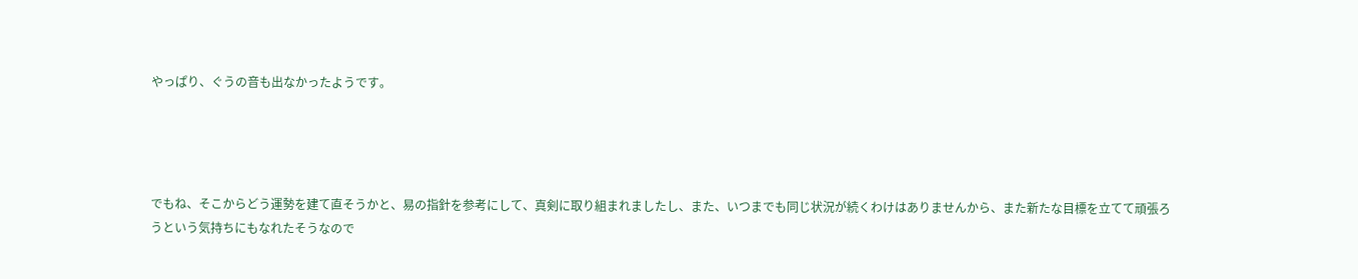やっぱり、ぐうの音も出なかったようです。




でもね、そこからどう運勢を建て直そうかと、易の指針を参考にして、真剣に取り組まれましたし、また、いつまでも同じ状況が続くわけはありませんから、また新たな目標を立てて頑張ろうという気持ちにもなれたそうなので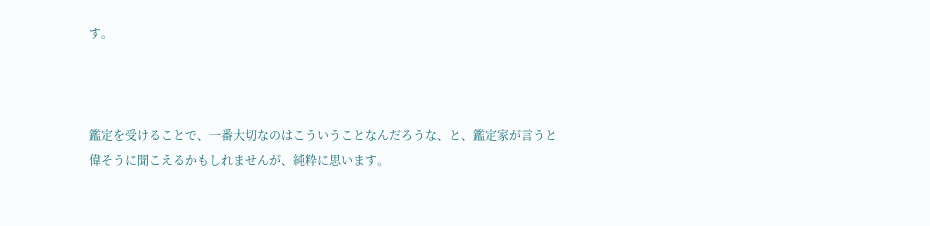す。



鑑定を受けることで、一番大切なのはこういうことなんだろうな、と、鑑定家が言うと偉そうに聞こえるかもしれませんが、純粋に思います。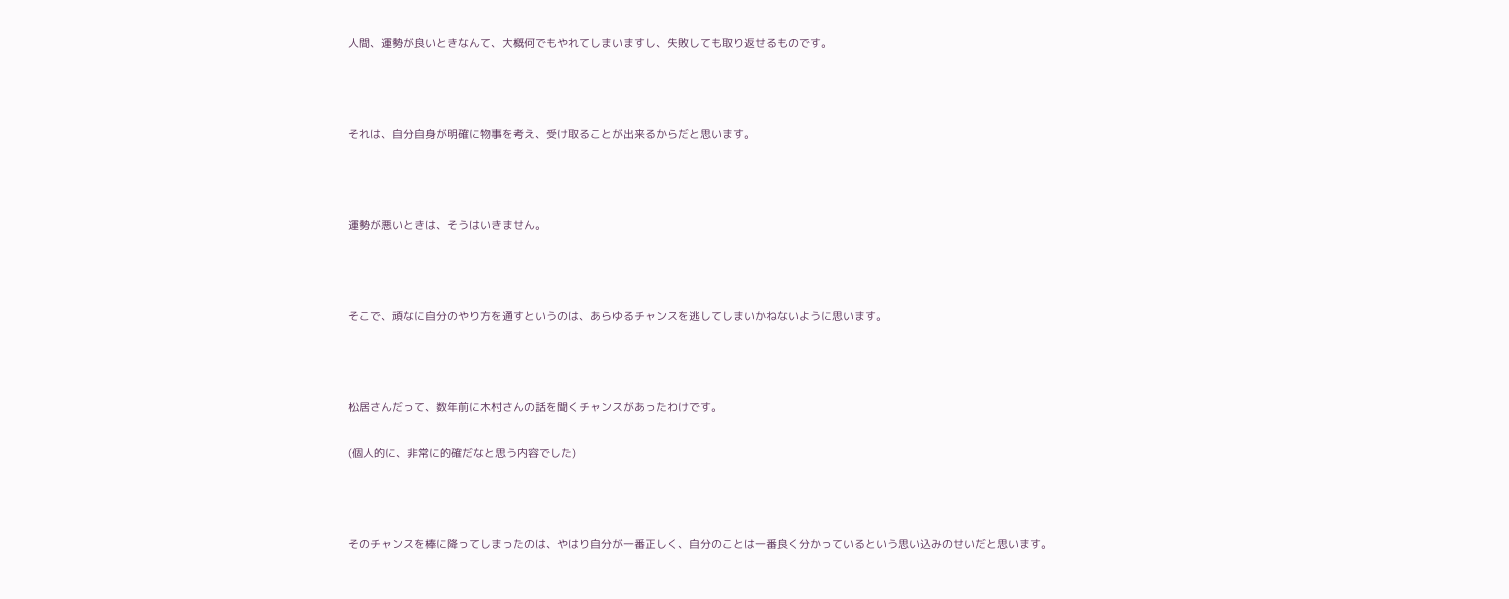人間、運勢が良いときなんて、大概何でもやれてしまいますし、失敗しても取り返せるものです。



それは、自分自身が明確に物事を考え、受け取ることが出来るからだと思います。



運勢が悪いときは、そうはいきません。



そこで、頑なに自分のやり方を通すというのは、あらゆるチャンスを逃してしまいかねないように思います。



松居さんだって、数年前に木村さんの話を聞くチャンスがあったわけです。

(個人的に、非常に的確だなと思う内容でした)



そのチャンスを棒に降ってしまったのは、やはり自分が一番正しく、自分のことは一番良く分かっているという思い込みのせいだと思います。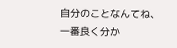自分のことなんてね、一番良く分か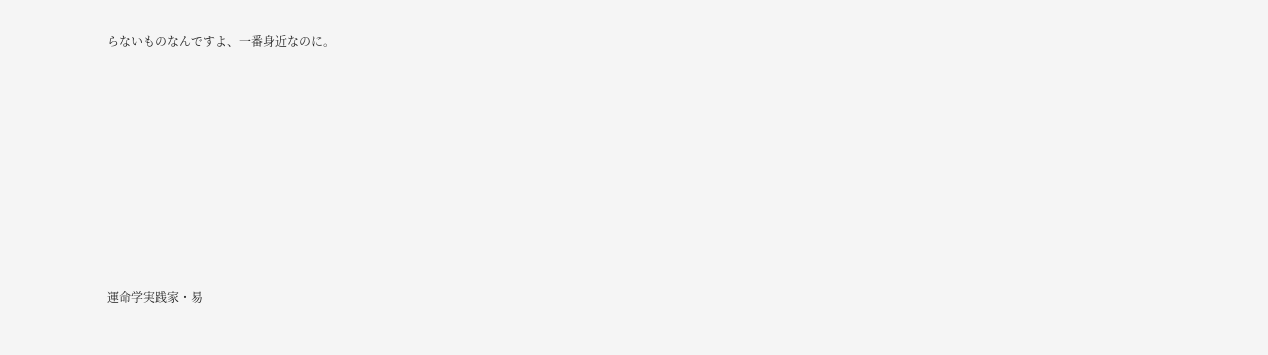らないものなんですよ、一番身近なのに。















運命学実践家・易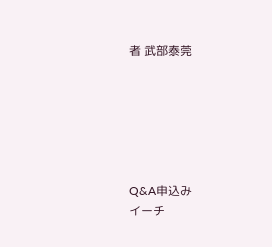者 武部泰莞






Q&A申込み
イーチ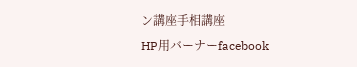ン講座手相講座
HP用バーナーfacebook